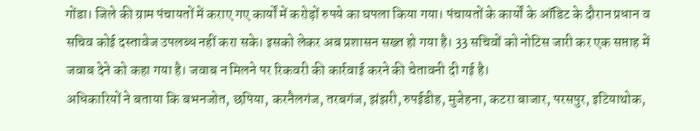गोंडा। जिले की ग्राम पंचायतों में कराए गए कार्यों में करोड़ों रुपये का घपला किया गया। पंचायतों के कार्यों के ऑडिट के दौरान प्रधान व सचिव कोई दस्तावेज उपलब्ध नहीं करा सके। इसको लेकर अब प्रशासन सख्त हो गया है। 33 सचिवों को नोटिस जारी कर एक सप्ताह में जवाब देने को कहा गया है। जवाब न मिलने पर रिकवरी की कार्रवाई करने की चेतावनी दी गई है।
अधिकारियों ने बताया कि बभनजोत, छपिया, करनैलगंज, तरबगंज, झंझरी, रुपईडीह, मुजेहना, कटरा बाजार, परसपुर, इटियाथोक,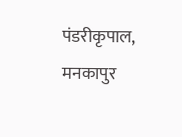पंडरीकृपाल, मनकापुर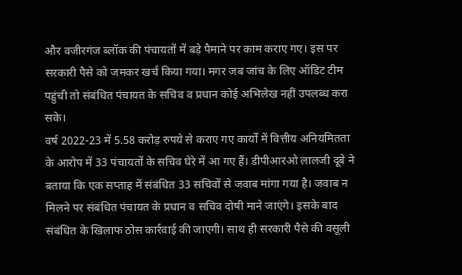और वजीरगंज ब्लॉक की पंचायतों में बड़े पैमाने पर काम कराए गए। इस पर सरकारी पैसे को जमकर खर्च किया गया। मगर जब जांच के लिए ऑडिट टीम पहुंची तो संबंधित पंचायत के सचिव व प्रधान कोई अभिलेख नहीं उपलब्ध करा सके।
वर्ष 2022-23 में 5.58 करोड़ रुपये से कराए गए कार्यों में वित्तीय अनियमितता के आरोप में 33 पंचायतों के सचिव घेरे में आ गए हैं। डीपीआरओ लालजी दूबे ने बताया कि एक सप्ताह में संबंधित 33 सचिवों से जवाब मांगा गया है। जवाब न मिलने पर संबंधित पंचायत के प्रधान व सचिव दोषी माने जाएंगे। इसके बाद संबंधित के खिलाफ ठोस कार्रवाई की जाएगी। साथ ही सरकारी पैसे की वसूली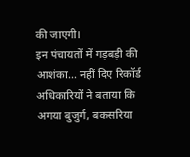की जाएगी।
इन पंचायतों में गड़बड़ी की आशंका... नहीं दिए रिकॉर्ड
अधिकारियों ने बताया कि अगया बुजुर्ग, बकसरिया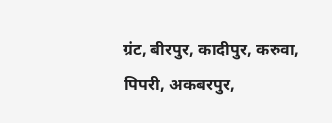ग्रंट, बीरपुर, कादीपुर, करुवा, पिपरी, अकबरपुर,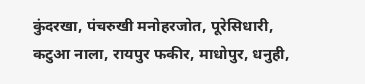कुंदरखा, पंचरुखी मनोहरजोत, पूरेसिधारी, कटुआ नाला, रायपुर फकीर, माधोपुर, धनुही,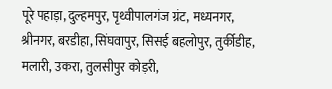पूरे पहाड़ा, दुल्हमपुर, पृथ्वीपालगंज ग्रंट, मध्यनगर, श्रीनगर, बरडीहा, सिंघवापुर, सिसई बहलोपुर, तुर्कीडीह, मलारी, उकरा, तुलसीपुर कोड़री,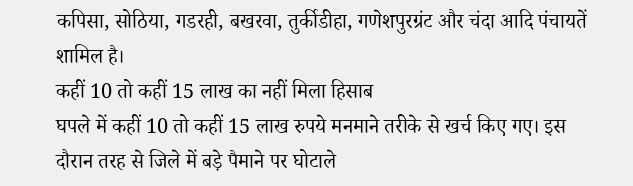कपिसा, सोठिया, गडरही, बखरवा, तुर्कीडीहा, गणेशपुरग्रंट और चंदा आदि पंचायतें शामिल है।
कहीं 10 तो कहीं 15 लाख का नहीं मिला हिसाब
घपले में कहीं 10 तो कहीं 15 लाख रुपये मनमाने तरीके से खर्च किए गए। इस दौरान तरह से जिले में बड़े पैमाने पर घोटाले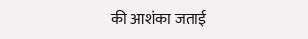की आशंका जताई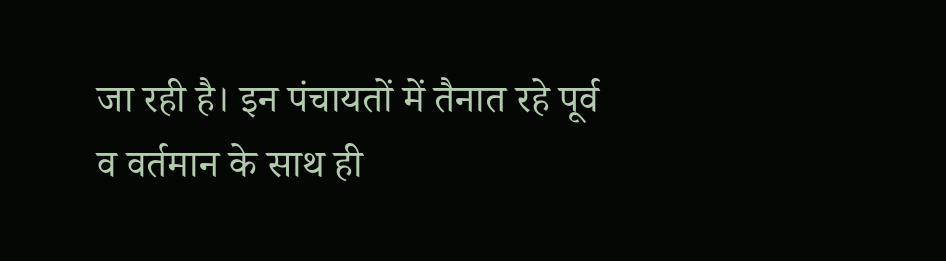जा रही है। इन पंचायतों में तैनात रहे पूर्व व वर्तमान के साथ ही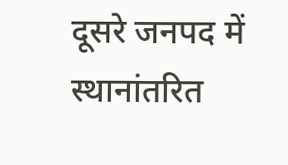दूसरे जनपद में स्थानांतरित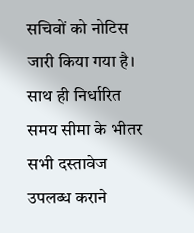सचिवों को नोटिस जारी किया गया है। साथ ही निर्धारित समय सीमा के भीतर सभी दस्तावेज उपलब्ध कराने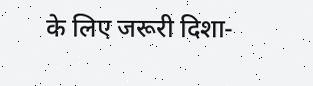के लिए जरूरी दिशा-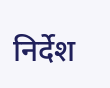निर्देश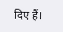दिए हैं।